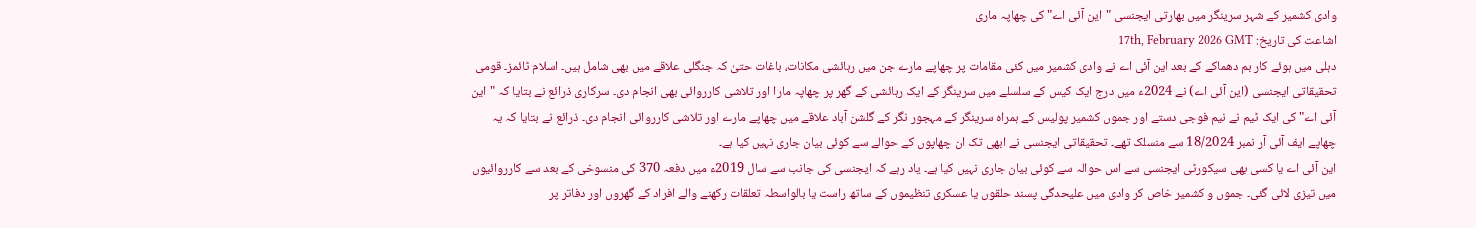وادی کشمیر کے شہر سرینگر میں بھارتی ایجنسی "این آئی اے" کی چھاپہ ماری
اشاعت کی تاریخ: 17th, February 2026 GMT
دہلی میں ہوئے کار بم دھماکے کے بعد این آئی اے نے وادی کشمیر میں کئی مقامات پر چھاپے مارے جن میں رہائشی مکانات، باغات حتیٰ کہ جنگلی علاقے میں بھی شامل ہیں۔ اسلام ٹائمز۔ قومی تحقیقاتی ایجنسی (این آئی اے) نے 2024ء میں درج ایک کیس کے سلسلے میں سرینگر کے ایک رہائشی کے گھر پر چھاپہ مارا اور تلاشی کارروائی بھی انجام دی۔ سرکاری ذرائع نے بتایا کہ "این آئی اے" کی ایک ٹیم نے نیم فوجی دستے اور جموں کشمیر پولیس کے ہمراہ سرینگر کے مہجور نگر کے گلشن آباد علاقے میں چھاپے مارے اور تلاشی کارروائی انجام دی۔ ذرائع نے بتایا کہ یہ چھاپے ایف آئی آر نمبر 18/2024 سے منسلک تھے۔ تحقیقاتی ایجنسی نے ابھی تک ان چھاپوں کے حوالے سے کوئی بیان جاری نہیں کیا ہے۔
این آئی اے یا کسی بھی سیکورٹی ایجنسی سے اس حوالہ سے کوئی بیان جاری نہیں کیا ہے۔ یاد رہے کہ ایجنسی کی جانب سے سال 2019ء میں دفعہ 370 کی منسوخی کے بعد سے کارروائیوں میں تیزی لائی گئی۔ جموں و کشمیر خاص کر وادی میں علیحدگی پسند حلقوں یا عسکری تنظیموں کے ساتھ راست یا بالواسطہ تعلقات رکھنے والے افراد کے گھروں اور دفاتر پر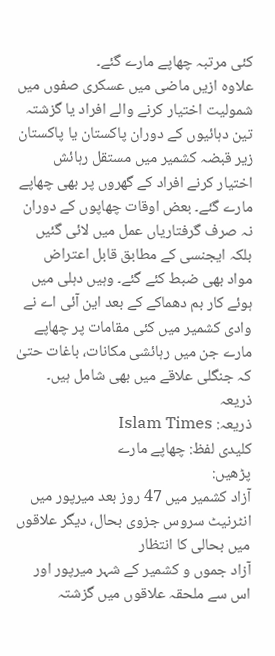کئی مرتبہ چھاپے مارے گئے۔
علاوہ ازیں ماضی میں عسکری صفوں میں شمولیت اختیار کرنے والے افراد یا گزشتہ تین دہائیوں کے دوران پاکستان یا پاکستان زیر قبضہ کشمیر میں مستقل رہائش اختیار کرنے افراد کے گھروں پر بھی چھاپے مارے گئے۔ بعض اوقات چھاپوں کے دوران نہ صرف گرفتاریاں عمل میں لائی گئیں بلکہ ایجنسی کے مطابق قابل اعتراض مواد بھی ضبط کئے گئے۔ وہیں دہلی میں ہوئے کار بم دھماکے کے بعد این آئی اے نے وادی کشمیر میں کئی مقامات پر چھاپے مارے جن میں رہائشی مکانات، باغات حتیٰ کہ جنگلی علاقے میں بھی شامل ہیں۔
ذریعہ
ذریعہ: Islam Times
کلیدی لفظ: چھاپے مارے
پڑھیں:
آزاد کشمیر میں 47 روز بعد میرپور میں انٹرنیٹ سروس جزوی بحال، دیگر علاقوں میں بحالی کا انتظار
آزاد جموں و کشمیر کے شہر میرپور اور اس سے ملحقہ علاقوں میں گزشتہ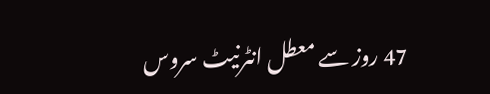47 روز سے معطل انٹرنیٹ سروس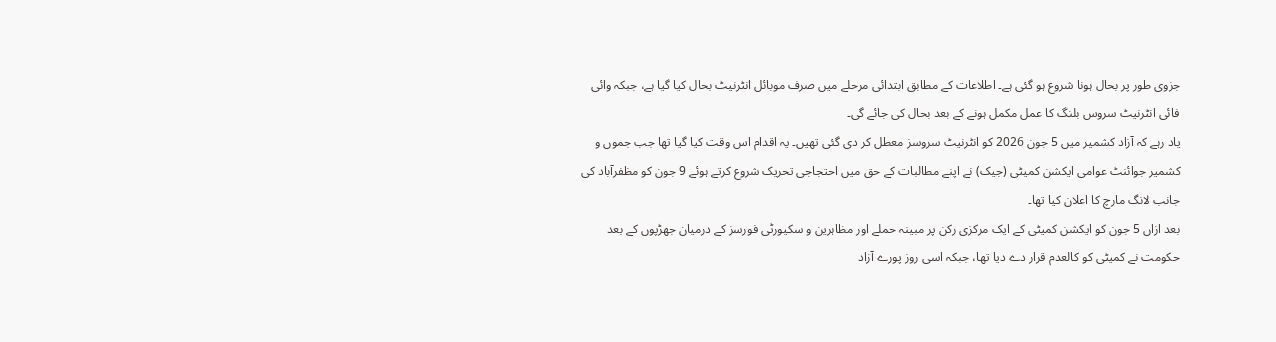جزوی طور پر بحال ہونا شروع ہو گئی ہے۔ اطلاعات کے مطابق ابتدائی مرحلے میں صرف موبائل انٹرنیٹ بحال کیا گیا ہے، جبکہ وائی فائی انٹرنیٹ سروس بلنگ کا عمل مکمل ہونے کے بعد بحال کی جائے گی۔
یاد رہے کہ آزاد کشمیر میں 5 جون 2026 کو انٹرنیٹ سروسز معطل کر دی گئی تھیں۔ یہ اقدام اس وقت کیا گیا تھا جب جموں و کشمیر جوائنٹ عوامی ایکشن کمیٹی (جیک) نے اپنے مطالبات کے حق میں احتجاجی تحریک شروع کرتے ہوئے 9 جون کو مظفرآباد کی جانب لانگ مارچ کا اعلان کیا تھا۔
بعد ازاں 5 جون کو ایکشن کمیٹی کے ایک مرکزی رکن پر مبینہ حملے اور مظاہرین و سکیورٹی فورسز کے درمیان جھڑپوں کے بعد حکومت نے کمیٹی کو کالعدم قرار دے دیا تھا، جبکہ اسی روز پورے آزاد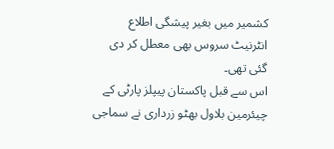کشمیر میں بغیر پیشگی اطلاع انٹرنیٹ سروس بھی معطل کر دی گئی تھی۔
اس سے قبل پاکستان پیپلز پارٹی کے چیئرمین بلاول بھٹو زرداری نے سماجی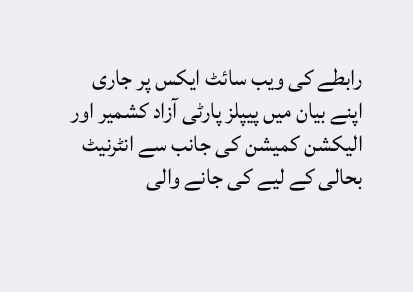رابطے کی ویب سائٹ ایکس پر جاری اپنے بیان میں پیپلز پارٹی آزاد کشمیر اور الیکشن کمیشن کی جانب سے انٹرنیٹ بحالی کے لیے کی جانے والی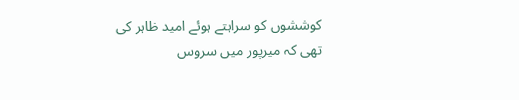کوششوں کو سراہتے ہوئے امید ظاہر کی تھی کہ میرپور میں سروس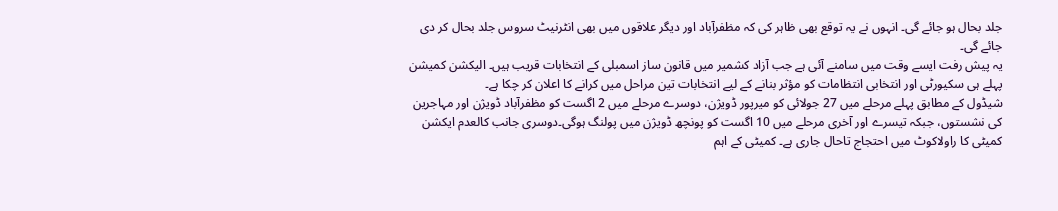جلد بحال ہو جائے گی۔ انہوں نے یہ توقع بھی ظاہر کی کہ مظفرآباد اور دیگر علاقوں میں بھی انٹرنیٹ سروس جلد بحال کر دی جائے گی۔
یہ پیش رفت ایسے وقت میں سامنے آئی ہے جب آزاد کشمیر میں قانون ساز اسمبلی کے انتخابات قریب ہیں۔ الیکشن کمیشن پہلے ہی سکیورٹی اور انتخابی انتظامات کو مؤثر بنانے کے لیے انتخابات تین مراحل میں کرانے کا اعلان کر چکا ہے۔
شیڈول کے مطابق پہلے مرحلے میں 27 جولائی کو میرپور ڈویژن، دوسرے مرحلے میں 2 اگست کو مظفرآباد ڈویژن اور مہاجرین کی نشستوں، جبکہ تیسرے اور آخری مرحلے میں 10 اگست کو پونچھ ڈویژن میں پولنگ ہوگی۔دوسری جانب کالعدم ایکشن کمیٹی کا راولاکوٹ میں احتجاج تاحال جاری ہے۔ کمیٹی کے اہم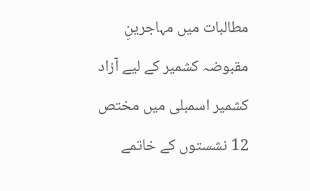مطالبات میں مہاجرینِ مقبوضہ کشمیر کے لیے آزاد کشمیر اسمبلی میں مختص 12 نشستوں کے خاتمے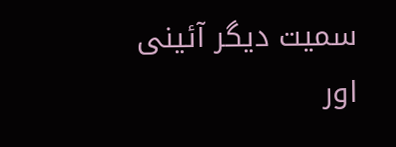سمیت دیگر آئینی اور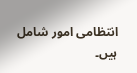انتظامی امور شامل ہیں۔